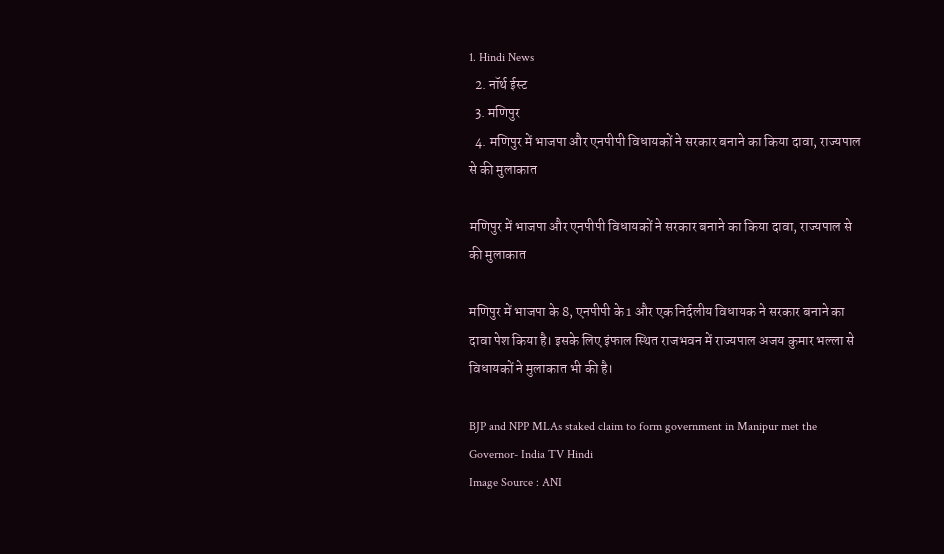1. Hindi News
  2. नॉर्थ ईस्ट
  3. मणिपुर
  4. मणिपुर में भाजपा और एनपीपी विधायकों ने सरकार बनाने का किया दावा, राज्यपाल से की मुलाकात

मणिपुर में भाजपा और एनपीपी विधायकों ने सरकार बनाने का किया दावा, राज्यपाल से की मुलाकात

मणिपुर में भाजपा के 8, एनपीपी के 1 और एक निर्दलीय विधायक ने सरकार बनाने का दावा पेश किया है। इसके लिए इंफाल स्थित राजभवन में राज्यपाल अजय कुमार भल्ला से विधायकों ने मुलाकात भी की है।

BJP and NPP MLAs staked claim to form government in Manipur met the Governor- India TV Hindi
Image Source : ANI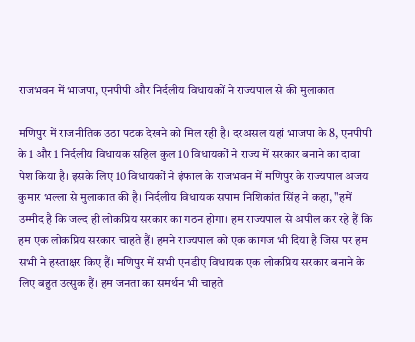राजभवन में भाजपा, एनपीपी और निर्दलीय विधायकों ने राज्यपाल से की मुलाकात

मणिपुर में राजनीतिक उठा पटक देखने को मिल रही है। दरअसल यहां भाजपा के 8, एनपीपी के 1 और 1 निर्दलीय विधायक सहिल कुल 10 विधायकों ने राज्य में सरकार बनाने का दावा पेश किया है। इसके लिए 10 विधायकों ने इंफाल के राजभवन में मणिपुर के राज्यपाल अजय कुमार भल्ला से मुलाकात की है। निर्दलीय विधायक सपाम निशिकांत सिंह ने कहा, "हमें उम्मीद है कि जल्द ही लोकप्रिय सरकार का गठन होगा। हम राज्यपाल से अपील कर रहे हैं कि हम एक लोकप्रिय सरकार चाहते हैं। हमने राज्यपाल को एक कागज भी दिया है जिस पर हम सभी ने हस्ताक्षर किए हैं। मणिपुर में सभी एनडीए विधायक एक लोकप्रिय सरकार बनाने के लिए बहुत उत्सुक हैं। हम जनता का समर्थन भी चाहते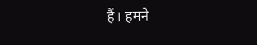हैं। हमने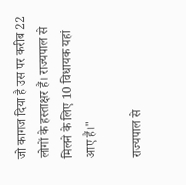जो कागज दिया है उस पर करीब 22 लोगों के हस्ताक्षर हैं। राज्यपाल से मिलने के लिए 10 विधायक यहां आए हैं।"

राज्यपाल से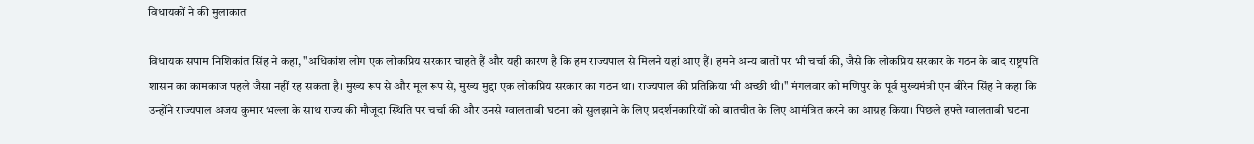विधायकों ने की मुलाकात

विधायक सपाम निशिकांत सिंह ने कहा, "अधिकांश लोग एक लोकप्रिय सरकार चाहते हैं और यही कारण है कि हम राज्यपाल से मिलने यहां आए हैं। हमने अन्य बातों पर भी चर्चा की, जैसे कि लोकप्रिय सरकार के गठन के बाद राष्ट्रपति शासन का कामकाज पहले जैसा नहीं रह सकता है। मुख्य रूप से और मूल रूप से, मुख्य मुद्दा एक लोकप्रिय सरकार का गठन था। राज्यपाल की प्रतिक्रिया भी अच्छी थी।" मंगलवार को मणिपुर के पूर्व मुख्यमंत्री एन बीरेन सिंह ने कहा कि उन्होंने राज्यपाल अजय कुमार भल्ला के साथ राज्य की मौजूदा स्थिति पर चर्चा की और उनसे ग्वालताबी घटना को सुलझाने के लिए प्रदर्शनकारियों को बातचीत के लिए आमंत्रित करने का आग्रह किया। पिछले हफ्ते ग्वालताबी घटना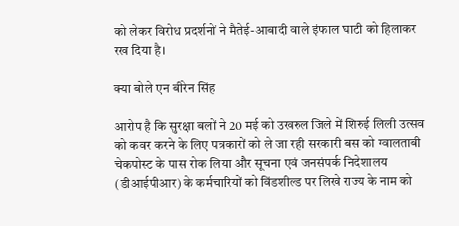को लेकर विरोध प्रदर्शनों ने मैतेई-आबादी वाले इंफाल घाटी को हिलाकर रख दिया है।

क्या बोले एन बीरेन सिंह

आरोप है कि सुरक्षा बलों ने 20 मई को उखरुल जिले में शिरुई लिली उत्सव को कवर करने के लिए पत्रकारों को ले जा रही सरकारी बस को ग्वालताबी चेकपोस्ट के पास रोक लिया और सूचना एवं जनसंपर्क निदेशालय (डीआईपीआर) के कर्मचारियों को विंडशील्ड पर लिखे राज्य के नाम को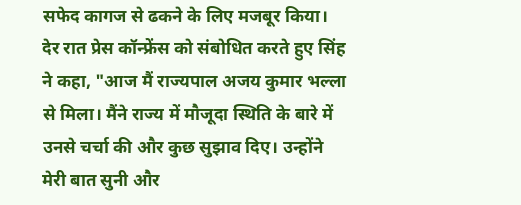सफेद कागज से ढकने के लिए मजबूर किया। देर रात प्रेस कॉन्फ्रेंस को संबोधित करते हुए सिंह ने कहा, "आज मैं राज्यपाल अजय कुमार भल्ला से मिला। मैंने राज्य में मौजूदा स्थिति के बारे में उनसे चर्चा की और कुछ सुझाव दिए। उन्होंने मेरी बात सुनी और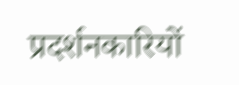प्रदर्शनकारियों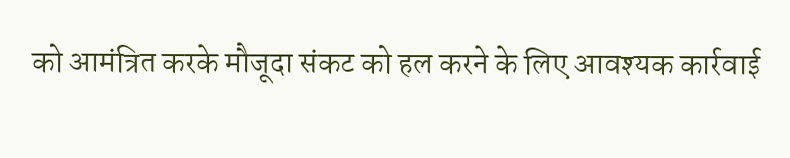को आमंत्रित करके मौजूदा संकट को हल करने के लिए आवश्यक कार्रवाई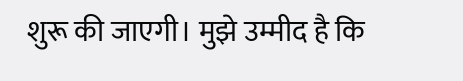शुरू की जाएगी। मुझे उम्मीद है कि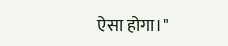ऐसा होगा।"